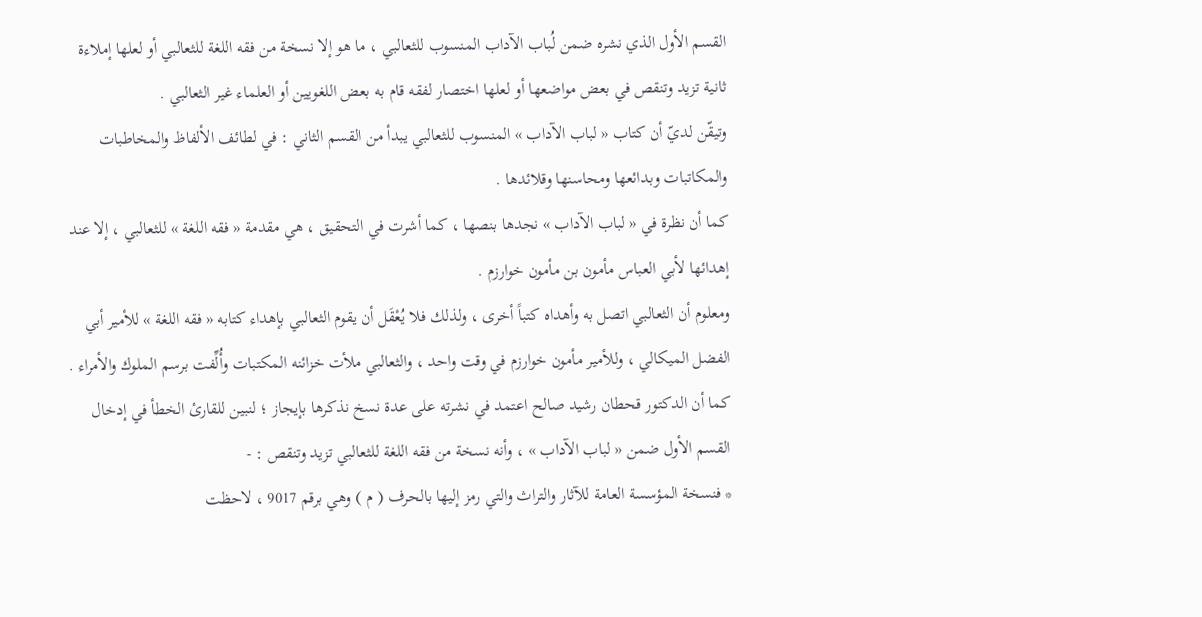القسم الأول الذي نشره ضمن لُباب الآداب المنسوب للثعالبي ، ما هو إلا نسخة من فقه اللغة للثعالبي أو لعلها إملاءة ثانية تزيد وتنقص في بعض مواضعها أو لعلها اختصار لفقه قام به بعض اللغويين أو العلماء غير الثعالبي .
وتيقّن لديّ أن كتاب « لباب الآداب » المنسوب للثعالبي يبدأ من القسم الثاني : في لطائف الألفاظ والمخاطبات والمكاتبات وبدائعها ومحاسنها وقلائدها .
كما أن نظرة في « لباب الآداب » نجدها بنصها ، كما أشرت في التحقيق ، هي مقدمة « فقه اللغة » للثعالبي ، إلا عند إهدائها لأبي العباس مأمون بن مأمون خوارزم .
ومعلوم أن الثعالبي اتصل به وأهداه كتباً أخرى ، ولذلك فلا يُعْقَل أن يقوم الثعالبي بإهداء كتابه « فقه اللغة » للأمير أبي الفضل الميكالي ، وللأمير مأمون خوارزم في وقت واحد ، والثعالبي ملأت خزائنه المكتبات وأُلِّفت برسم الملوك والأمراء .
كما أن الدكتور قحطان رشيد صالح اعتمد في نشرته على عدة نسخ نذكرها بإيجاز ؛ لنبين للقارئ الخطأ في إدخال القسم الأول ضمن « لباب الآداب » ، وأنه نسخة من فقه اللغة للثعالبي تزيد وتنقص : -
* فنسخة المؤسسة العامة للآثار والتراث والتي رمز إليها بالحرف ( م ) وهي برقم 9017 ، لاحظت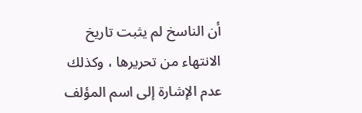أن الناسخ لم يثبت تاريخ الانتهاء من تحريرها ، وكذلك عدم الإشارة إلى اسم المؤلف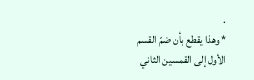.
* وهذا يقطع بأن ضمّ القسم الأول إلى القمسين الثاني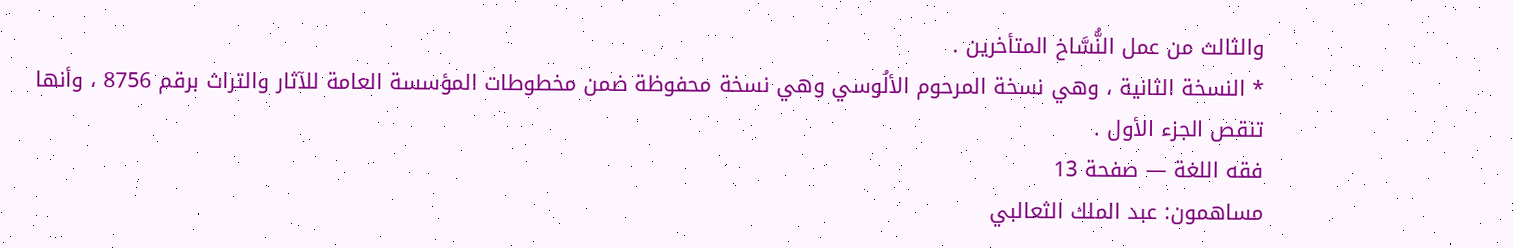والثالث من عمل النُّسَّاخ المتأخرين .
* النسخة الثانية ، وهي نسخة المرحوم الألُوسي وهي نسخة محفوظة ضمن مخطوطات المؤسسة العامة للآثار والتراث برقم 8756 ، وأنها تنقص الجزء الأول .
فقه اللغة — صفحة 13
مساهمون: عبد الملك الثعالبي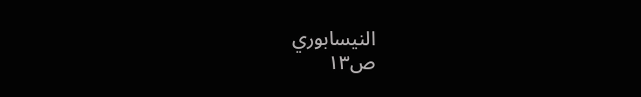النيسابوري
ص١٣